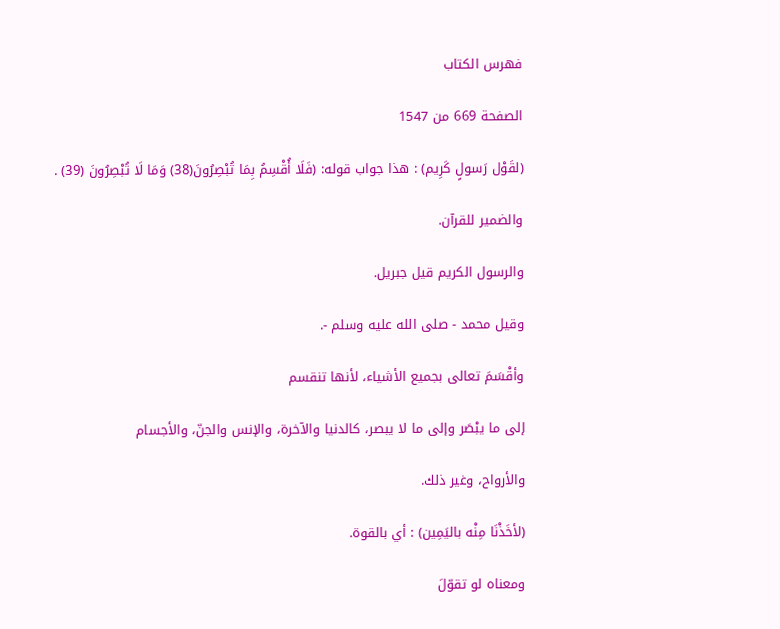فهرس الكتاب

الصفحة 669 من 1547

(لقَوْل رَسولٍ كَرِيم) : هذا جواب قوله: (فَلَا أُقْسِمُ بِمَا تُبْصِرُونَ(38) وَمَا لَا تُبْصِرُونَ (39) .

والضمير للقرآن.

والرسول الكريم قيل جبريل.

وقيل محمد - صلى الله عليه وسلم -.

وأقْسَمَ تعالى بجميع الأشياء، لأنها تنقسم

إلى ما يبْصَر وإلى ما لا يبصر، كالدنيا والآخرة، والإنس والجنّ، والأجسام

والأرواح، وغير ذلك.

(لأخَذْنَا مِنْه باليَمِين) : أي بالقوة.

ومعناه لو تقوّلَ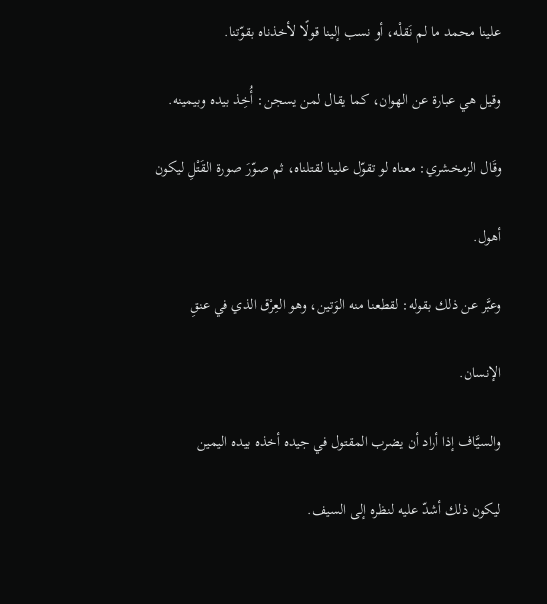علينا محمد ما لم نَقلْه، أو نسب إلينا قولًا لأخذناه بقوّتنا.

وقيل هي عبارة عن الهوان، كما يقال لمن يسجن: أُخِذ بيده وبيمينه.

وقَال الزمخشري: معناه لو تقوّل علينا لقتلناه، ثم صوّرَ صورة القَتْلِ ليكون

أهول.

وعبَّر عن ذلك بقوله: لقطعنا منه الوَتين، وهو العِرْق الذي في عنقِ

الإنسان.

والسيَّاف إذا أراد أن يضرب المقتول في جيده أخذه بيده اليمين

ليكون ذلك أشدّ عليه لنظره إلى السيف.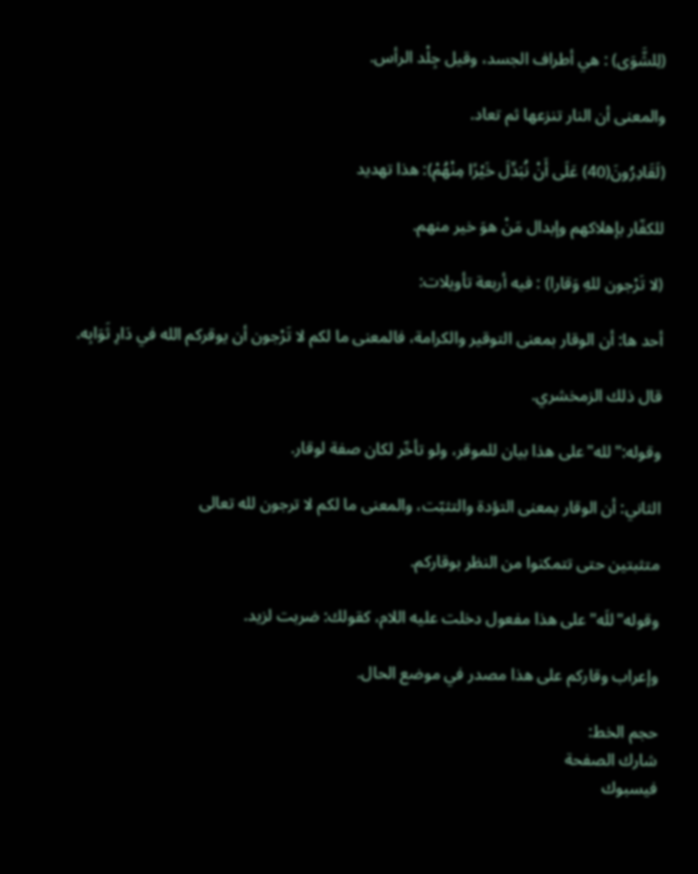(لِلشَّوَى) : هي أطراف الجسد، وقيل جِلْد الرأس.

والمعنى أن النار تنزعها ثم تعاد.

(لَقَادِرُونَ(40) عَلَى أَنْ نُبَدِّلَ خَيْرًا مِنْهُمْ): هذا تهديد

للكفّار بإهلاكهم وإبدال مَنْ هوَ خير منهم.

(لا تَرْجون للهِ وَقارا) : فيه أربعة تأويلات:

أحد ها: أن الوقار بمعنى التوقير والكرامة، فالمعنى ما لكم لا تَرْجون أن يوقركم الله في دَارِ ثَوَابِه.

قال ذلك الزمخشري.

وقوله:"لله"على هذا بيان للموقر، ولو تأخّر لكان صفة لوقار.

الثاني: أن الوقار بمعنى التؤدة والتثبّت، والمعنى ما لكم لا ترجون لله تعالى

متثبتين حتى تتمكنوا من النظر بوقاركم.

وقوله"للَه"على هذا مفعول دخلت عليه اللام، كقولك: ضربت لزيد.

وإعراب وقاركم على هذا مصدر في موضع الحال.

حجم الخط:
شارك الصفحة
فيسبوك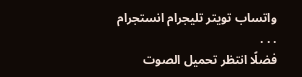واتساب تويتر تليجرام انستجرام
. . .
فضلًا انتظر تحميل الصوت